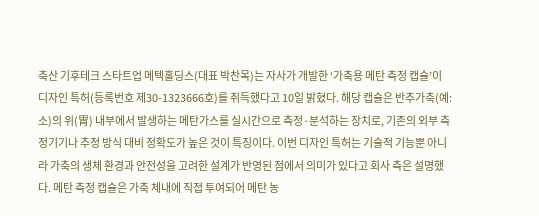축산 기후테크 스타트업 메텍홀딩스(대표 박찬목)는 자사가 개발한 ‘가축용 메탄 측정 캡슐’이 디자인 특허(등록번호 제30-1323666호)를 취득했다고 10일 밝혔다. 해당 캡슐은 반추가축(예: 소)의 위(胃) 내부에서 발생하는 메탄가스를 실시간으로 측정·분석하는 장치로, 기존의 외부 측정기기나 추정 방식 대비 정확도가 높은 것이 특징이다. 이번 디자인 특허는 기술적 기능뿐 아니라 가축의 생체 환경과 안전성을 고려한 설계가 반영된 점에서 의미가 있다고 회사 측은 설명했다. 메탄 측정 캡슐은 가축 체내에 직접 투여되어 메탄 농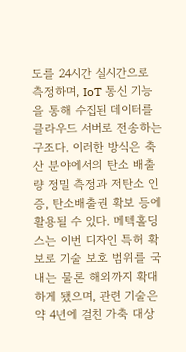도를 24시간 실시간으로 측정하며, IoT 통신 기능을 통해 수집된 데이터를 클라우드 서버로 전송하는 구조다. 이러한 방식은 축산 분야에서의 탄소 배출량 정밀 측정과 저탄소 인증, 탄소배출권 확보 등에 활용될 수 있다. 메텍홀딩스는 이번 디자인 특허 확보로 기술 보호 범위를 국내는 물론 해외까지 확대하게 됐으며, 관련 기술은 약 4년에 걸친 가축 대상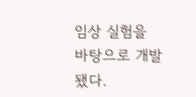임상 실험을 바탕으로 개발됐다.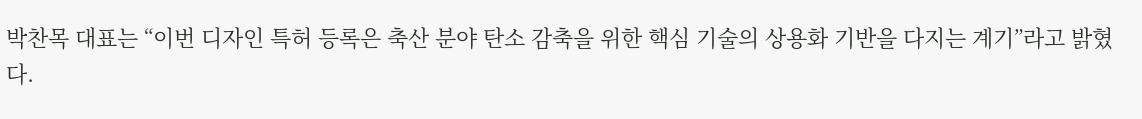박찬목 대표는 “이번 디자인 특허 등록은 축산 분야 탄소 감축을 위한 핵심 기술의 상용화 기반을 다지는 계기”라고 밝혔다.